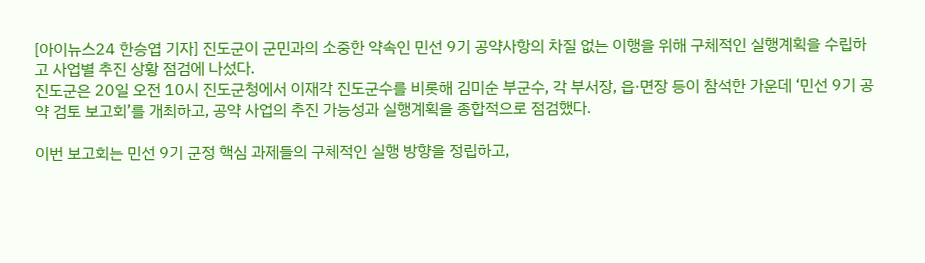[아이뉴스24 한승엽 기자] 진도군이 군민과의 소중한 약속인 민선 9기 공약사항의 차질 없는 이행을 위해 구체적인 실행계획을 수립하고 사업별 추진 상황 점검에 나섰다.
진도군은 20일 오전 10시 진도군청에서 이재각 진도군수를 비롯해 김미순 부군수, 각 부서장, 읍·면장 등이 참석한 가운데 ‘민선 9기 공약 검토 보고회’를 개최하고, 공약 사업의 추진 가능성과 실행계획을 종합적으로 점검했다.

이번 보고회는 민선 9기 군정 핵심 과제들의 구체적인 실행 방향을 정립하고,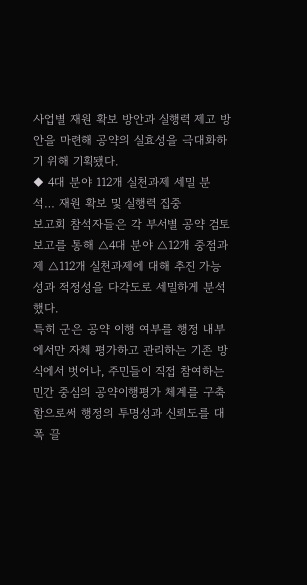사업별 재원 확보 방안과 실행력 제고 방안을 마련해 공약의 실효성을 극대화하기 위해 기획됐다.
◆ 4대 분야 112개 실천과제 세밀 분석… 재원 확보 및 실행력 집중
보고회 참석자들은 각 부서별 공약 검토 보고를 통해 △4대 분야 △12개 중점과제 △112개 실천과제에 대해 추진 가능성과 적정성을 다각도로 세밀하게 분석했다.
특히 군은 공약 이행 여부를 행정 내부에서만 자체 평가하고 관리하는 기존 방식에서 벗어나, 주민들이 직접 참여하는 민간 중심의 공약이행평가 체계를 구축함으로써 행정의 투명성과 신뢰도를 대폭 끌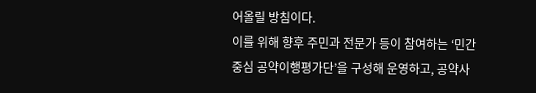어올릴 방침이다.
이를 위해 향후 주민과 전문가 등이 참여하는 ‘민간 중심 공약이행평가단’을 구성해 운영하고, 공약사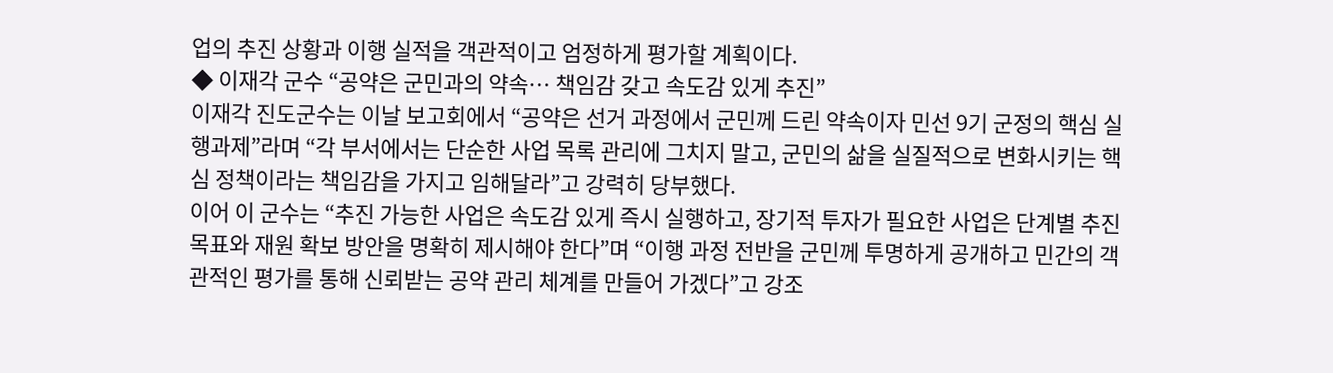업의 추진 상황과 이행 실적을 객관적이고 엄정하게 평가할 계획이다.
◆ 이재각 군수 “공약은 군민과의 약속… 책임감 갖고 속도감 있게 추진”
이재각 진도군수는 이날 보고회에서 “공약은 선거 과정에서 군민께 드린 약속이자 민선 9기 군정의 핵심 실행과제”라며 “각 부서에서는 단순한 사업 목록 관리에 그치지 말고, 군민의 삶을 실질적으로 변화시키는 핵심 정책이라는 책임감을 가지고 임해달라”고 강력히 당부했다.
이어 이 군수는 “추진 가능한 사업은 속도감 있게 즉시 실행하고, 장기적 투자가 필요한 사업은 단계별 추진 목표와 재원 확보 방안을 명확히 제시해야 한다”며 “이행 과정 전반을 군민께 투명하게 공개하고 민간의 객관적인 평가를 통해 신뢰받는 공약 관리 체계를 만들어 가겠다”고 강조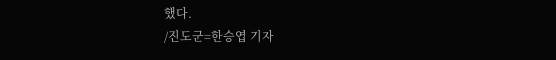했다.
/진도군=한승엽 기자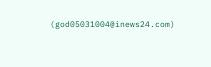(god05031004@inews24.com)